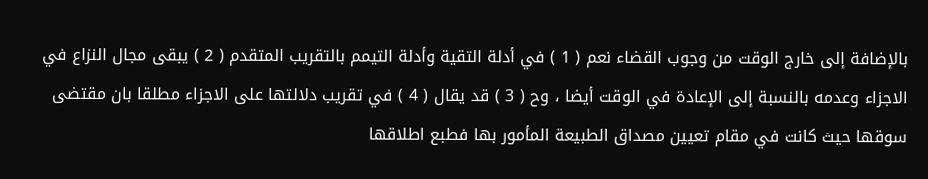بالإضافة إلى خارج الوقت من وجوب القضاء نعم ( 1 ) في أدلة التقية وأدلة التيمم بالتقريب المتقدم ( 2 ) يبقى مجال النزاع في الاجزاء وعدمه بالنسبة إلى الإعادة في الوقت أيضا ، وح ( 3 ) قد يقال ( 4 ) في تقريب دلالتها على الاجزاء مطلقا بان مقتضى سوقها حيث كانت في مقام تعيين مصداق الطبيعة المأمور بها فطبع اطلاقها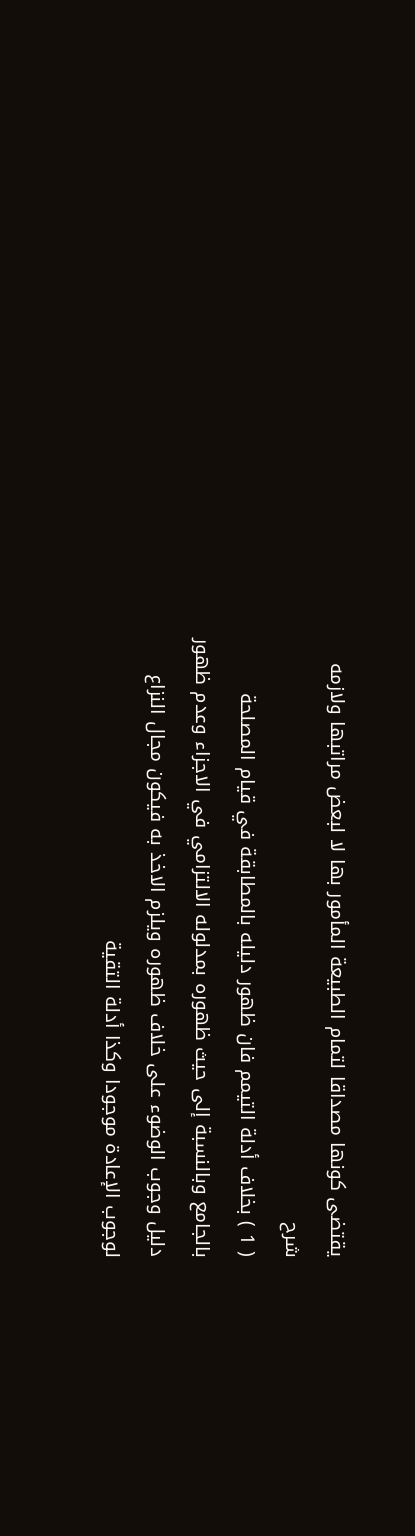يقتضى كونها مصداقا لتمام الطبيعة المأمور بها لا لبعض مراتبها ولازمه
شرح
( 1 ) بخلاف أدلة التيمم فان ظهور دليله بالمطابقة في قيام المصلحة بالجامع وبالنسبة إلى حيث ظهوره بمدلوله الالتزامي في الاجزاء وعدم ظهور دليل وجوب الوضوء على خلاف ظهوره ويلزم الاخذ به فيكون مجال النزاع لوجوب الإعادة موجودا وكذا أدلة التقية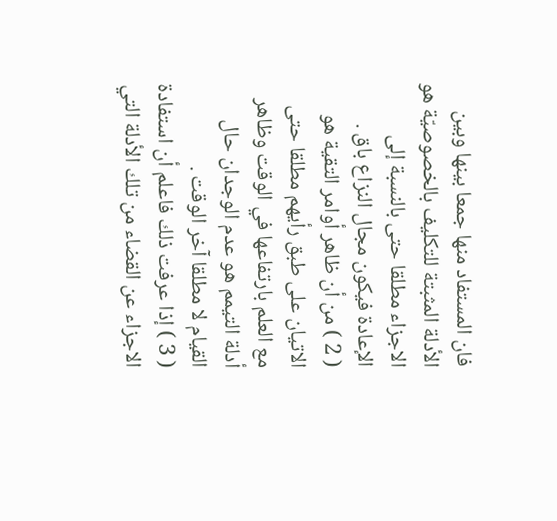فان المستفاد منها جمعا بينها وبين الأدلة المثبتة للتكليف بالخصوصيّة هو الاجزاء مطلقا حتى بالنسبة إلى الإعادة فيكون مجال النزاع باق .
( 2 ) من أن ظاهر أوامر التقية هو الاتيان على طبق رأيهم مطلقا حتى مع العلم بارتفاعها في الوقت وظاهر أدلة التيمم هو عدم الوجدان حال القيام لا مطلقا آخر الوقت .
( 3 ) إذا عرفت ذلك فاعلم أن استفادة الاجزاء عن القضاء من تلك الأدلة التي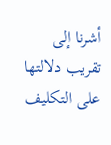أشرنا إلى تقريب دلالتها على التكليف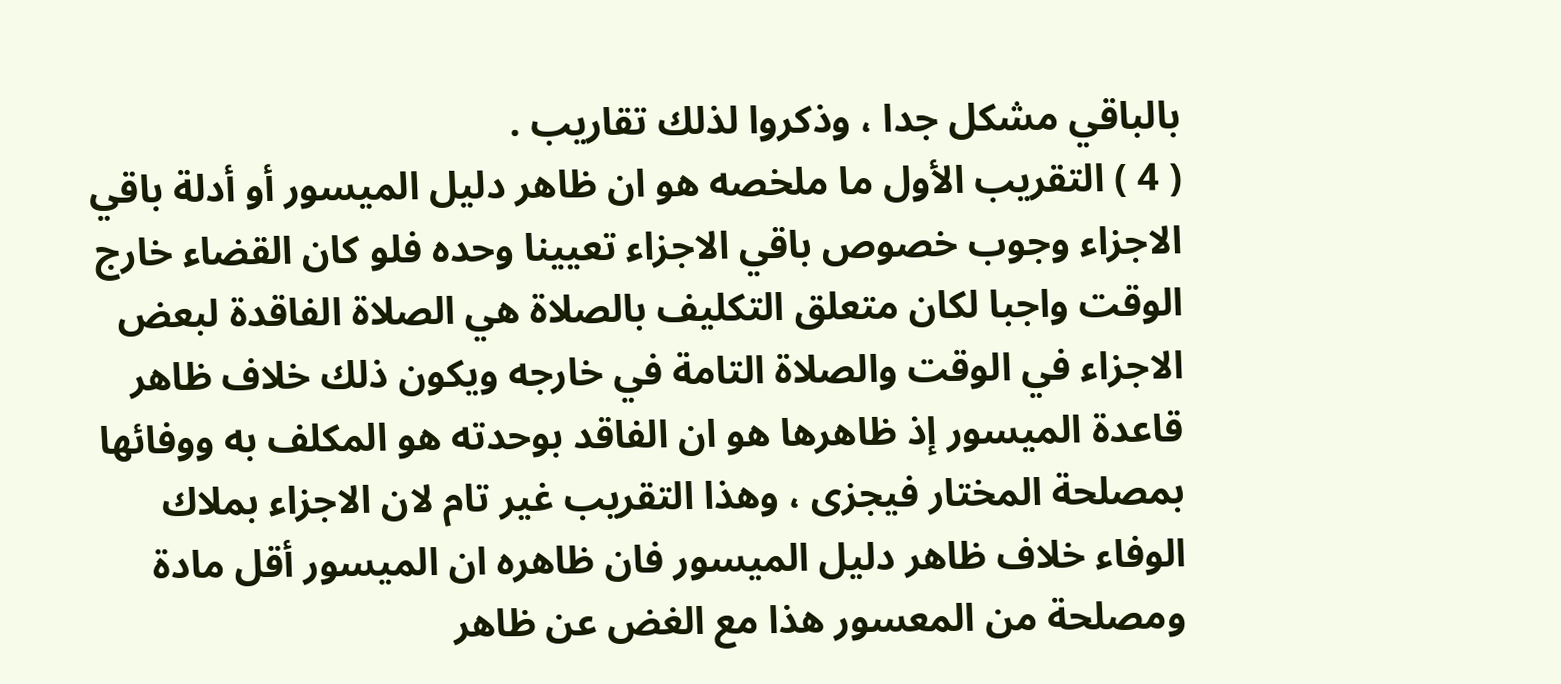بالباقي مشكل جدا ، وذكروا لذلك تقاريب .
( 4 ) التقريب الأول ما ملخصه هو ان ظاهر دليل الميسور أو أدلة باقي الاجزاء وجوب خصوص باقي الاجزاء تعيينا وحده فلو كان القضاء خارج الوقت واجبا لكان متعلق التكليف بالصلاة هي الصلاة الفاقدة لبعض الاجزاء في الوقت والصلاة التامة في خارجه ويكون ذلك خلاف ظاهر قاعدة الميسور إذ ظاهرها هو ان الفاقد بوحدته هو المكلف به ووفائها بمصلحة المختار فيجزى ، وهذا التقريب غير تام لان الاجزاء بملاك الوفاء خلاف ظاهر دليل الميسور فان ظاهره ان الميسور أقل مادة ومصلحة من المعسور هذا مع الغض عن ظاهر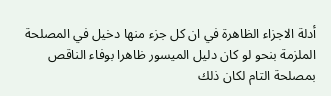أدلة الاجزاء الظاهرة في ان كل جزء منها دخيل في المصلحة الملزمة بنحو لو كان دليل الميسور ظاهرا بوفاء الناقص بمصلحة التام لكان ذلك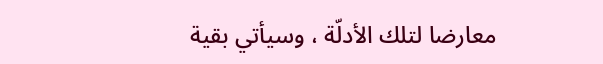معارضا لتلك الأدلّة ، وسيأتي بقية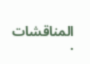المناقشات .